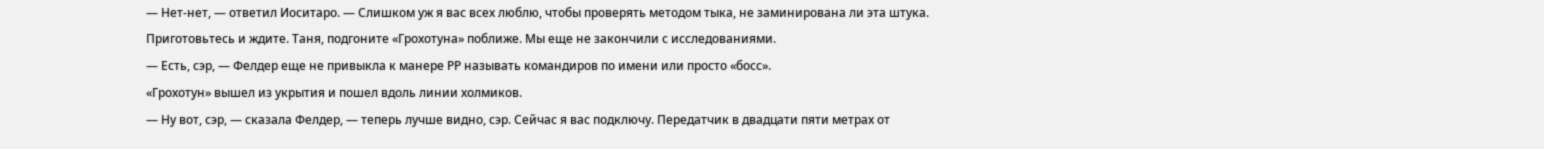— Нет-нет, — ответил Иоситаро. — Слишком уж я вас всех люблю, чтобы проверять методом тыка, не заминирована ли эта штука. Приготовьтесь и ждите. Таня, подгоните «Грохотуна» поближе. Мы еще не закончили с исследованиями.
— Есть, сэр, — Фелдер еще не привыкла к манере РР называть командиров по имени или просто «босс».
«Грохотун» вышел из укрытия и пошел вдоль линии холмиков.
— Ну вот, сэр, — сказала Фелдер, — теперь лучше видно, сэр. Сейчас я вас подключу. Передатчик в двадцати пяти метрах от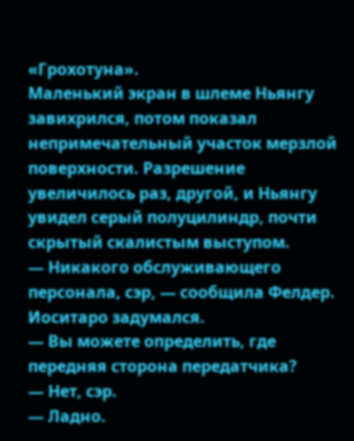«Грохотуна».
Маленький экран в шлеме Ньянгу завихрился, потом показал непримечательный участок мерзлой поверхности. Разрешение увеличилось раз, другой, и Ньянгу увидел серый полуцилиндр, почти скрытый скалистым выступом.
— Никакого обслуживающего персонала, сэр, — сообщила Фелдер.
Иоситаро задумался.
— Вы можете определить, где передняя сторона передатчика?
— Нет, сэр.
— Ладно.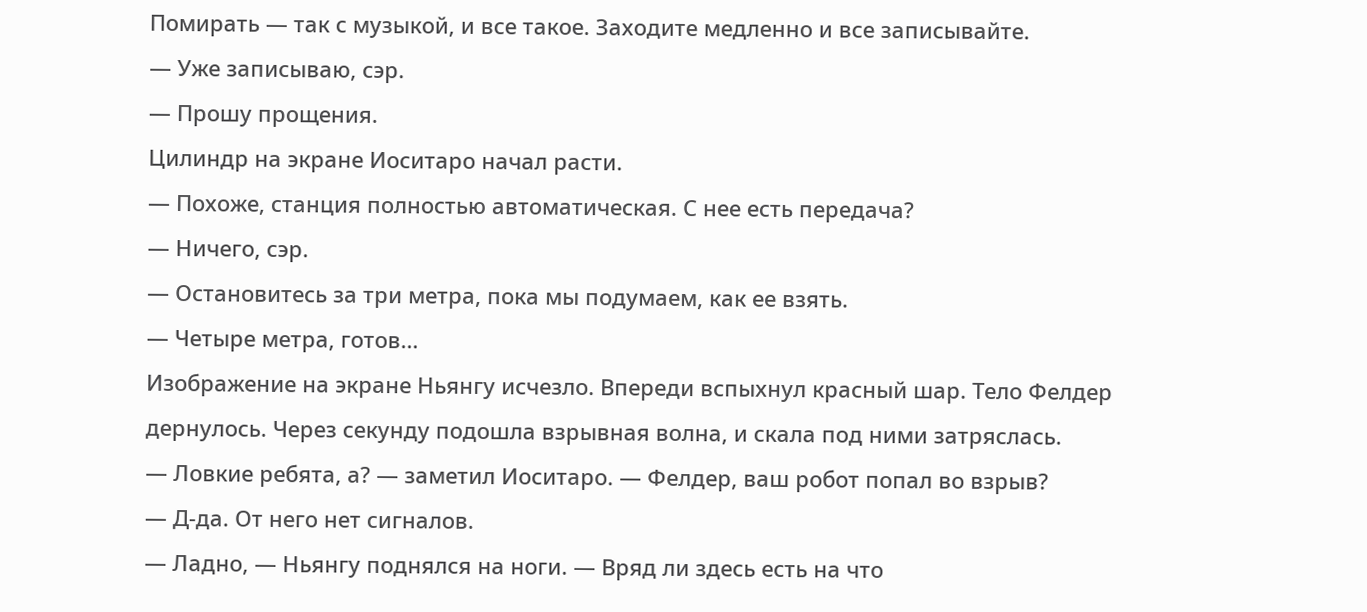Помирать — так с музыкой, и все такое. Заходите медленно и все записывайте.
— Уже записываю, сэр.
— Прошу прощения.
Цилиндр на экране Иоситаро начал расти.
— Похоже, станция полностью автоматическая. С нее есть передача?
— Ничего, сэр.
— Остановитесь за три метра, пока мы подумаем, как ее взять.
— Четыре метра, готов…
Изображение на экране Ньянгу исчезло. Впереди вспыхнул красный шар. Тело Фелдер дернулось. Через секунду подошла взрывная волна, и скала под ними затряслась.
— Ловкие ребята, а? — заметил Иоситаро. — Фелдер, ваш робот попал во взрыв?
— Д-да. От него нет сигналов.
— Ладно, — Ньянгу поднялся на ноги. — Вряд ли здесь есть на что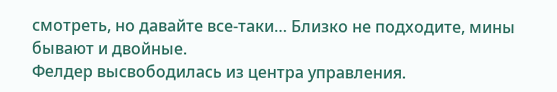смотреть, но давайте все-таки… Близко не подходите, мины бывают и двойные.
Фелдер высвободилась из центра управления.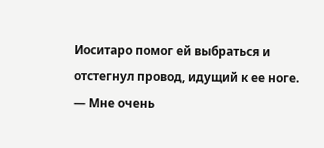Иоситаро помог ей выбраться и отстегнул провод, идущий к ее ноге.
— Мне очень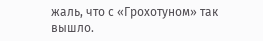жаль, что с «Грохотуном» так вышло.